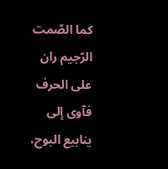كما الصّمت الرّجيم ران على الحرف فآوى إلى ينابيع البوح،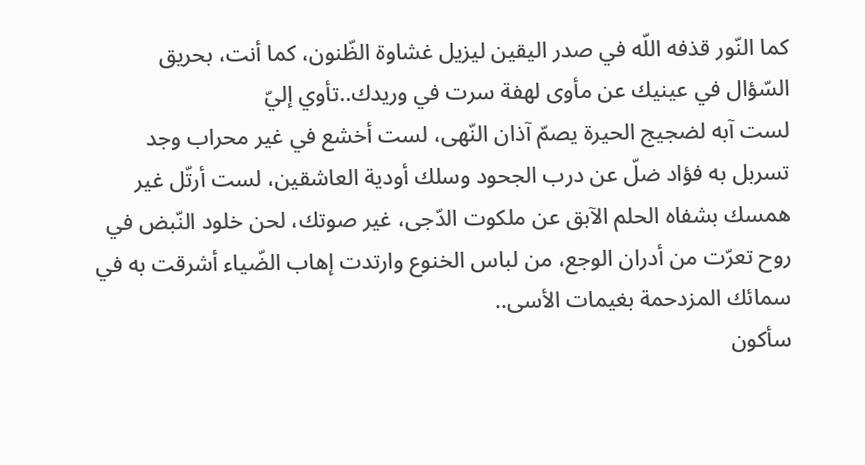كما النّور قذفه اللّه في صدر اليقين ليزيل غشاوة الظّنون، كما أنت، بحريق السّؤال في عينيك عن مأوى لهفة سرت في وريدك..تأوي إليّ
لست آبه لضجيج الحيرة يصمّ آذان النّهى، لست أخشع في غير محراب وجد تسربل به فؤاد ضلّ عن درب الجحود وسلك أودية العاشقين، لست أرتّل غير همسك بشفاه الحلم الآبق عن ملكوت الدّجى، غير صوتك، لحن خلود النّبض في روح تعرّت من أدران الوجع، من لباس الخنوع وارتدت إهاب الضّياء أشرقت به في سمائك المزدحمة بغيمات الأسى..
سأكون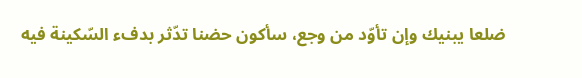ضلعا يبنيك وإن تأوّد من وجع، سأكون حضنا تدّثر بدفء السّكينة فيه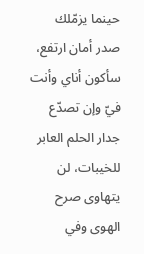حينما يزمّلك صدر أمان ارتفع، سأكون أناي وأنت فيّ وإن تصدّع جدار الحلم العابر للخيبات، لن يتهاوى صرح الهوى وفي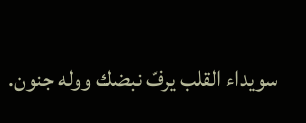سويداء القلب يرفّ نبضك ووله جنون.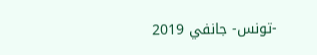-تونس- جانفي 2019